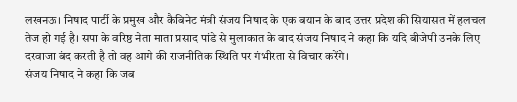लखनऊ। निषाद पार्टी के प्रमुख और कैबिनेट मंत्री संजय निषाद के एक बयान के बाद उत्तर प्रदेश की सियासत में हलचल तेज हो गई है। सपा के वरिष्ठ नेता माता प्रसाद पांडे से मुलाकात के बाद संजय निषाद ने कहा कि यदि बीजेपी उनके लिए दरवाजा बंद करती है तो वह आगे की राजनीतिक स्थिति पर गंभीरता से विचार करेंगे।
संजय निषाद ने कहा कि जब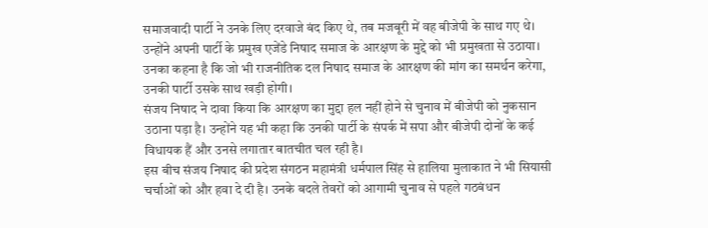समाजवादी पार्टी ने उनके लिए दरवाजे बंद किए थे, तब मजबूरी में वह बीजेपी के साथ गए थे। उन्होंने अपनी पार्टी के प्रमुख एजेंडे निषाद समाज के आरक्षण के मुद्दे को भी प्रमुखता से उठाया। उनका कहना है कि जो भी राजनीतिक दल निषाद समाज के आरक्षण की मांग का समर्थन करेगा, उनकी पार्टी उसके साथ खड़ी होगी।
संजय निषाद ने दावा किया कि आरक्षण का मुद्दा हल नहीं होने से चुनाव में बीजेपी को नुकसान उठाना पड़ा है। उन्होंने यह भी कहा कि उनकी पार्टी के संपर्क में सपा और बीजेपी दोनों के कई विधायक हैं और उनसे लगातार बातचीत चल रही है।
इस बीच संजय निषाद की प्रदेश संगठन महामंत्री धर्मपाल सिंह से हालिया मुलाकात ने भी सियासी चर्चाओं को और हवा दे दी है। उनके बदले तेवरों को आगामी चुनाव से पहले गठबंधन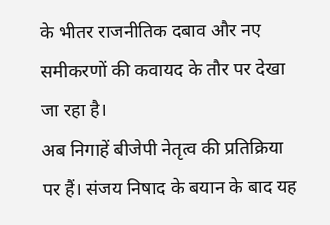के भीतर राजनीतिक दबाव और नए समीकरणों की कवायद के तौर पर देखा जा रहा है।
अब निगाहें बीजेपी नेतृत्व की प्रतिक्रिया पर हैं। संजय निषाद के बयान के बाद यह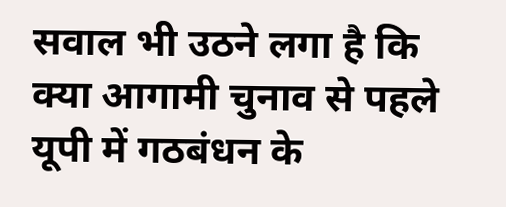सवाल भी उठने लगा है कि क्या आगामी चुनाव से पहले यूपी में गठबंधन के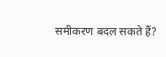समीकरण बदल सकते हैं?